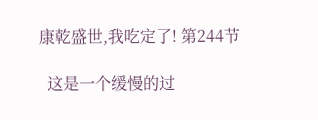康乾盛世,我吃定了! 第244节

  这是一个缓慢的过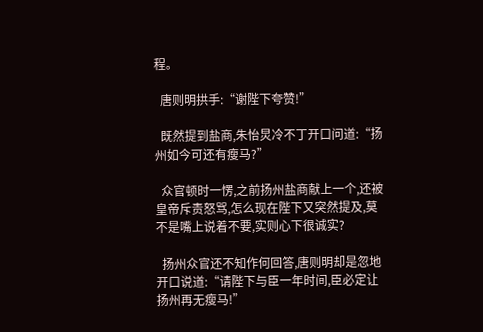程。

  唐则明拱手:“谢陛下夸赞!”

  既然提到盐商,朱怡炅冷不丁开口问道:“扬州如今可还有瘦马?”

  众官顿时一愣,之前扬州盐商献上一个,还被皇帝斥责怒骂,怎么现在陛下又突然提及,莫不是嘴上说着不要,实则心下很诚实?

  扬州众官还不知作何回答,唐则明却是忽地开口说道:“请陛下与臣一年时间,臣必定让扬州再无瘦马!”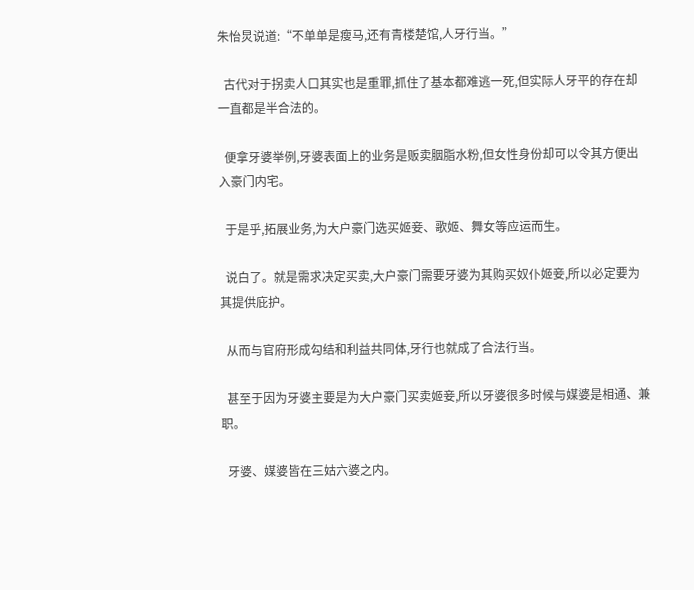朱怡炅说道:“不单单是瘦马,还有青楼楚馆,人牙行当。”

  古代对于拐卖人口其实也是重罪,抓住了基本都难逃一死,但实际人牙平的存在却一直都是半合法的。

  便拿牙婆举例,牙婆表面上的业务是贩卖胭脂水粉,但女性身份却可以令其方便出入豪门内宅。

  于是乎,拓展业务,为大户豪门选买姬妾、歌姬、舞女等应运而生。

  说白了。就是需求决定买卖,大户豪门需要牙婆为其购买奴仆姬妾,所以必定要为其提供庇护。

  从而与官府形成勾结和利益共同体,牙行也就成了合法行当。

  甚至于因为牙婆主要是为大户豪门买卖姬妾,所以牙婆很多时候与媒婆是相通、兼职。

  牙婆、媒婆皆在三姑六婆之内。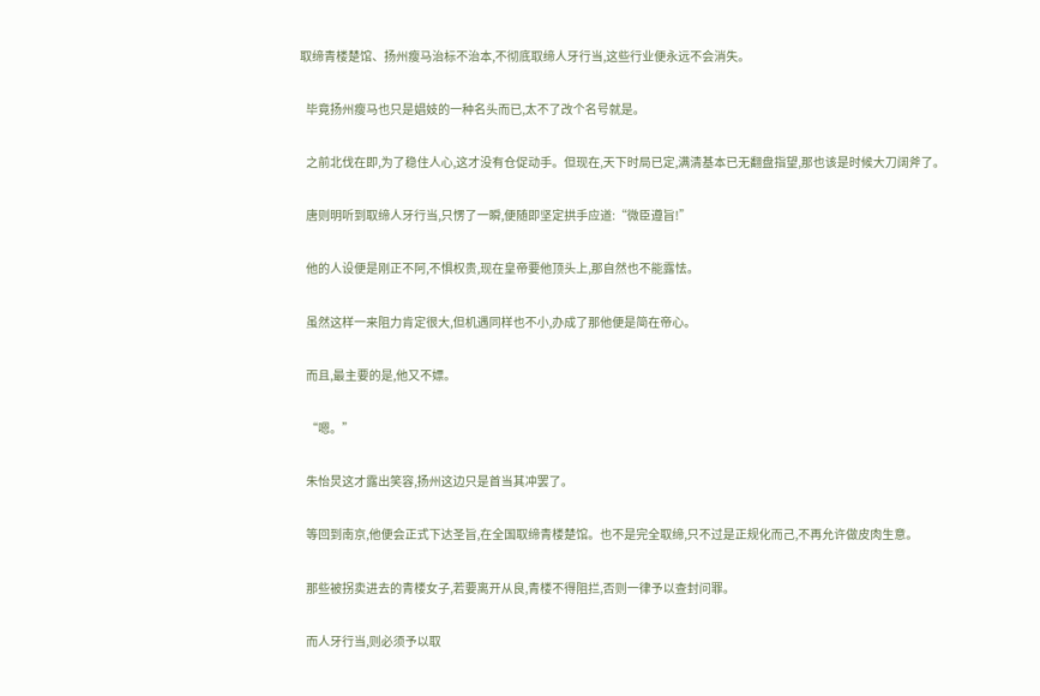取缔青楼楚馆、扬州瘦马治标不治本,不彻底取缔人牙行当,这些行业便永远不会消失。

  毕竟扬州瘦马也只是娼妓的一种名头而已,太不了改个名号就是。

  之前北伐在即,为了稳住人心,这才没有仓促动手。但现在,天下时局已定,满清基本已无翻盘指望,那也该是时候大刀阔斧了。

  唐则明听到取缔人牙行当,只愣了一瞬,便随即坚定拱手应道:“微臣遵旨!”

  他的人设便是刚正不阿,不惧权贵,现在皇帝要他顶头上,那自然也不能露怯。

  虽然这样一来阻力肯定很大,但机遇同样也不小,办成了那他便是简在帝心。

  而且,最主要的是,他又不嫖。

  “嗯。”

  朱怡炅这才露出笑容,扬州这边只是首当其冲罢了。

  等回到南京,他便会正式下达圣旨,在全国取缔青楼楚馆。也不是完全取缔,只不过是正规化而己,不再允许做皮肉生意。

  那些被拐卖进去的青楼女子,若要离开从良,青楼不得阻拦,否则一律予以查封问罪。

  而人牙行当,则必须予以取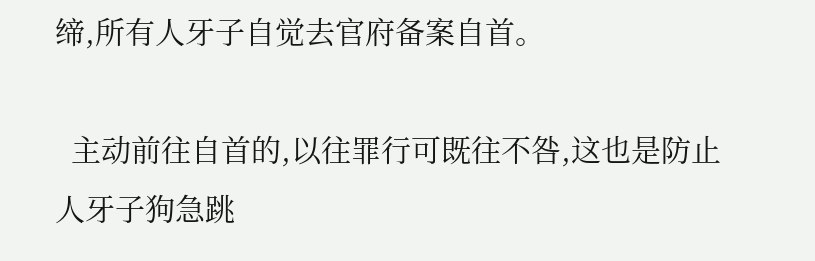缔,所有人牙子自觉去官府备案自首。

  主动前往自首的,以往罪行可既往不咎,这也是防止人牙子狗急跳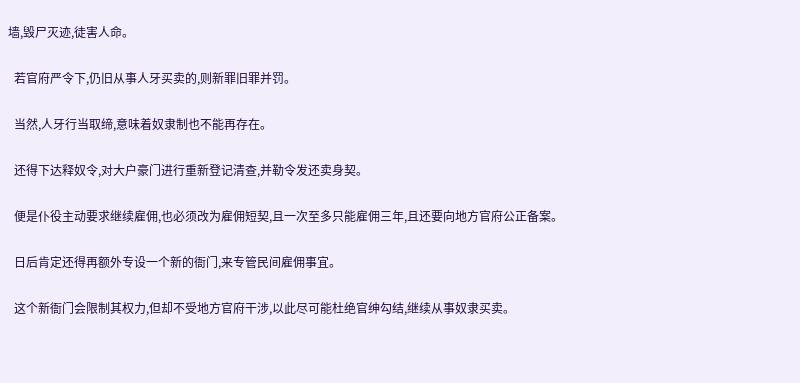墙,毁尸灭迹,徒害人命。

  若官府严令下,仍旧从事人牙买卖的,则新罪旧罪并罚。

  当然,人牙行当取缔,意味着奴隶制也不能再存在。

  还得下达释奴令,对大户豪门进行重新登记清查,并勒令发还卖身契。

  便是仆役主动要求继续雇佣,也必须改为雇佣短契,且一次至多只能雇佣三年,且还要向地方官府公正备案。

  日后肯定还得再额外专设一个新的衙门,来专管民间雇佣事宜。

  这个新衙门会限制其权力,但却不受地方官府干涉,以此尽可能杜绝官绅勾结,继续从事奴隶买卖。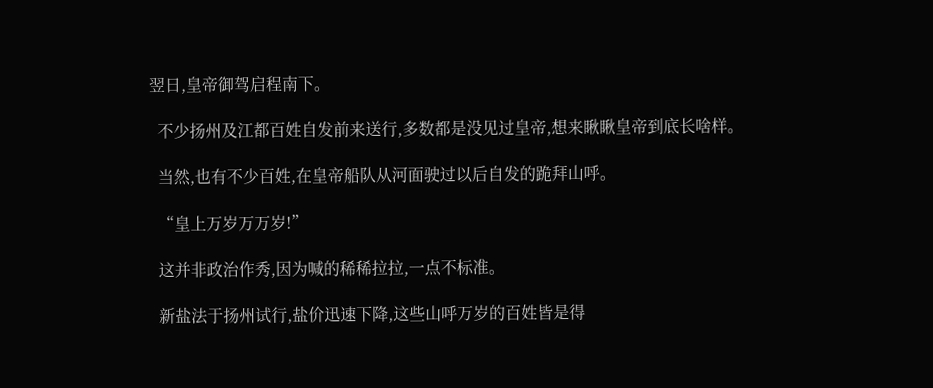翌日,皇帝御驾启程南下。

  不少扬州及江都百姓自发前来送行,多数都是没见过皇帝,想来瞅瞅皇帝到底长啥样。

  当然,也有不少百姓,在皇帝船队从河面驶过以后自发的跪拜山呼。

  “皇上万岁万万岁!”

  这并非政治作秀,因为喊的稀稀拉拉,一点不标准。

  新盐法于扬州试行,盐价迅速下降,这些山呼万岁的百姓皆是得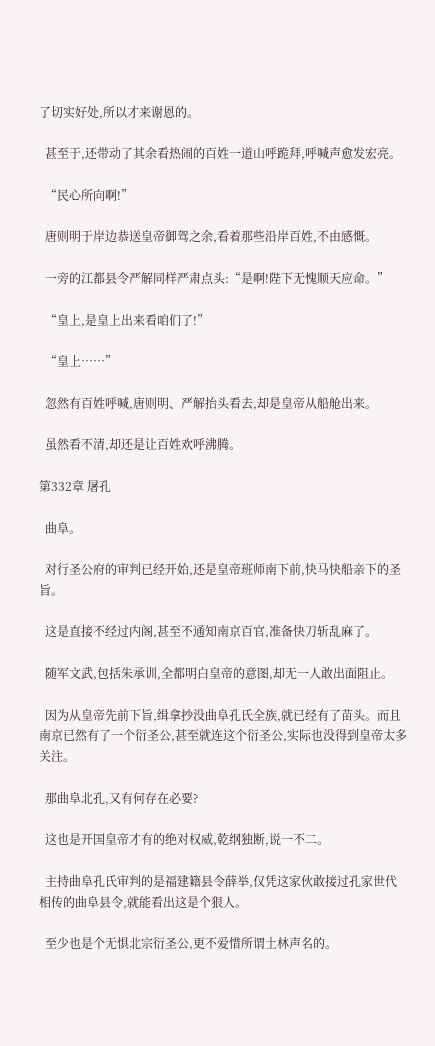了切实好处,所以才来谢恩的。

  甚至于,还带动了其余看热闹的百姓一道山呼跪拜,呼喊声愈发宏亮。

  “民心所向啊!”

  唐则明于岸边恭送皇帝御驾之余,看着那些沿岸百姓,不由感慨。

  一旁的江都县令严解同样严肃点头:“是啊!陛下无愧顺天应命。”

  “皇上,是皇上出来看咱们了!”

  “皇上……”

  忽然有百姓呼喊,唐则明、严解抬头看去,却是皇帝从船舱出来。

  虽然看不清,却还是让百姓欢呼沸腾。

第332章 屠孔

  曲阜。

  对行圣公府的审判已经开始,还是皇帝班师南下前,快马快船亲下的圣旨。

  这是直接不经过内阁,甚至不通知南京百官,准备快刀斩乱麻了。

  随军文武,包括朱承训,全都明白皇帝的意图,却无一人敢出面阻止。

  因为从皇帝先前下旨,缉拿抄没曲阜孔氏全族,就已经有了苗头。而且南京已然有了一个衍圣公,甚至就连这个衍圣公,实际也没得到皇帝太多关注。

  那曲阜北孔,又有何存在必要?

  这也是开国皇帝才有的绝对权威,乾纲独断,说一不二。

  主持曲阜孔氏审判的是福建籍县令薛举,仅凭这家伙敢接过孔家世代相传的曲阜县令,就能看出这是个狠人。

  至少也是个无惧北宗衍圣公,更不爱惜所谓土林声名的。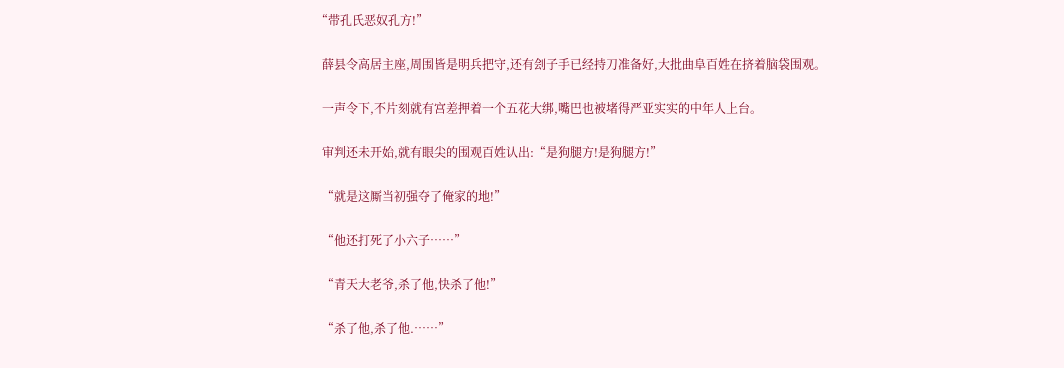“带孔氏恶奴孔方!”

  薛县令高居主座,周围皆是明兵把守,还有刽子手已经持刀准备好,大批曲阜百姓在挤着脑袋围观。

  一声令下,不片刻就有宫差押着一个五花大绑,嘴巴也被堵得严亚实实的中年人上台。

  审判还未开始,就有眼尖的围观百姓认出:“是狗腿方!是狗腿方!”

  “就是这厮当初强夺了俺家的地!”

  “他还打死了小六子……”

  “青天大老爷,杀了他,快杀了他!”

  “杀了他,杀了他.……”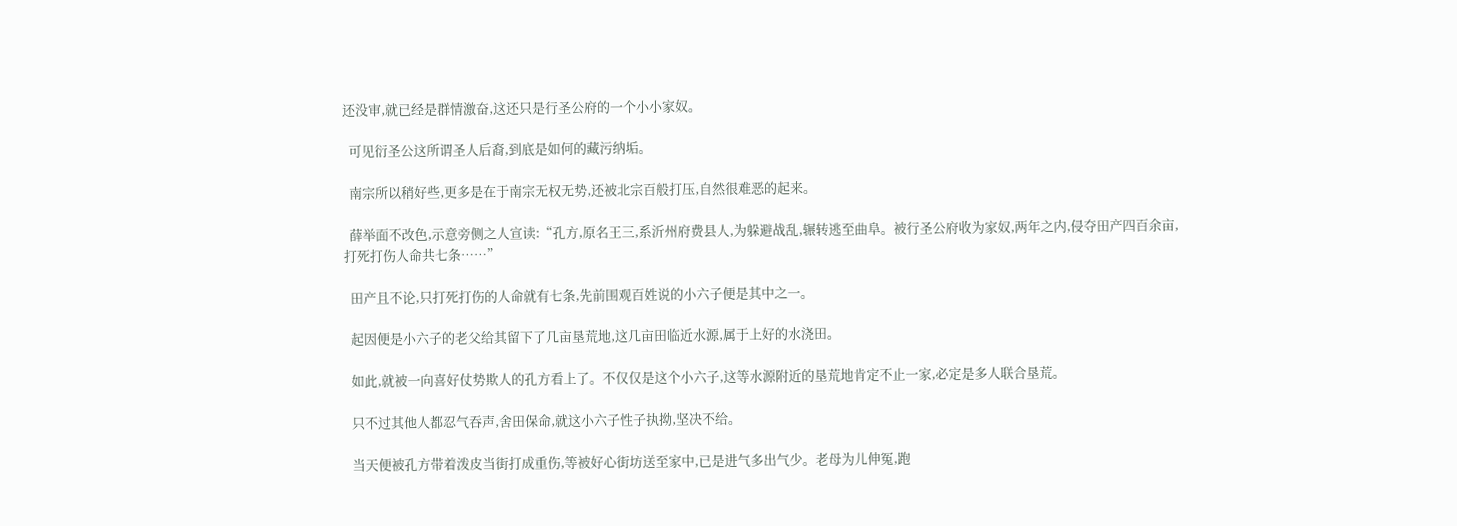还没审,就已经是群情激奋,这还只是行圣公府的一个小小家奴。

  可见衍圣公这所谓圣人后裔,到底是如何的藏污纳垢。

  南宗所以稍好些,更多是在于南宗无权无势,还被北宗百般打压,自然很难恶的起来。

  薛举面不改色,示意旁侧之人宣读:“孔方,原名王三,系沂州府费县人,为躲避战乱,辗转逃至曲阜。被行圣公府收为家奴,两年之内,侵夺田产四百余亩,打死打伤人命共七条……”

  田产且不论,只打死打伤的人命就有七条,先前围观百姓说的小六子便是其中之一。

  起因便是小六子的老父给其留下了几亩垦荒地,这几亩田临近水源,属于上好的水浇田。

  如此,就被一向喜好仗势欺人的孔方看上了。不仅仅是这个小六子,这等水源附近的垦荒地肯定不止一家,必定是多人联合垦荒。

  只不过其他人都忍气吞声,舍田保命,就这小六子性子执拗,坚决不给。

  当天便被孔方带着泼皮当街打成重伤,等被好心街坊送至家中,已是进气多出气少。老母为儿伸冤,跑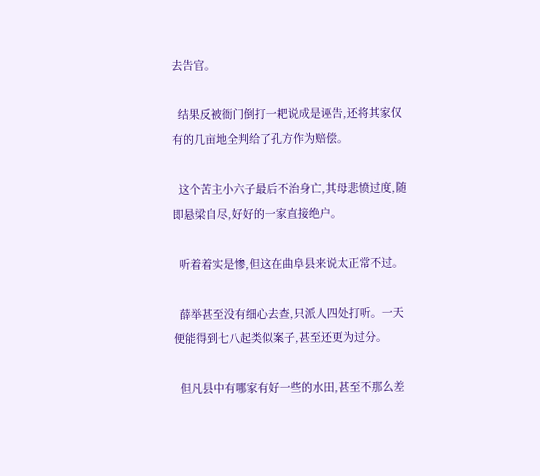去告官。

  结果反被衙门倒打一耙说成是诬告,还将其家仅有的几亩地全判给了孔方作为赔偿。

  这个苦主小六子最后不治身亡,其母悲愤过度,随即悬梁自尽,好好的一家直接绝户。

  听着着实是惨,但这在曲阜县来说太正常不过。

  薛举甚至没有细心去查,只派人四处打听。一天便能得到七八起类似案子,甚至还更为过分。

  但凡县中有哪家有好一些的水田,甚至不那么差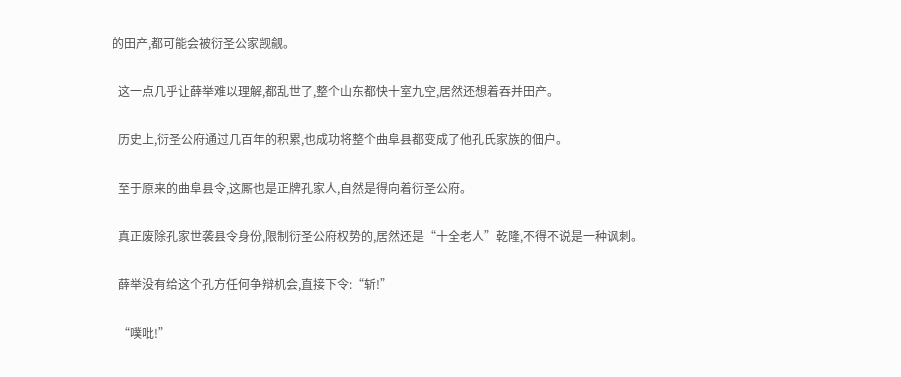的田产,都可能会被衍圣公家觊觎。

  这一点几乎让薛举难以理解,都乱世了,整个山东都快十室九空,居然还想着吞并田产。

  历史上,衍圣公府通过几百年的积累,也成功将整个曲阜县都变成了他孔氏家族的佃户。

  至于原来的曲阜县令,这厮也是正牌孔家人,自然是得向着衍圣公府。

  真正废除孔家世袭县令身份,限制衍圣公府权势的,居然还是“十全老人”乾隆,不得不说是一种讽刺。

  薛举没有给这个孔方任何争辩机会,直接下令:“斩!”

  “噗吡!”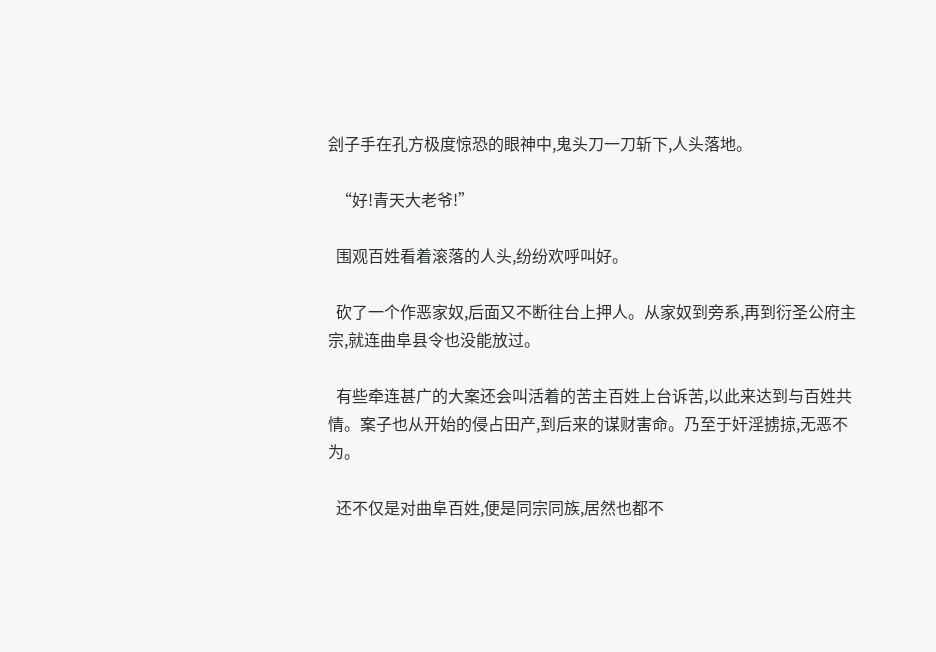刽子手在孔方极度惊恐的眼神中,鬼头刀一刀斩下,人头落地。

  “好!青天大老爷!”

  围观百姓看着滚落的人头,纷纷欢呼叫好。

  砍了一个作恶家奴,后面又不断往台上押人。从家奴到旁系,再到衍圣公府主宗,就连曲阜县令也没能放过。

  有些牵连甚广的大案还会叫活着的苦主百姓上台诉苦,以此来达到与百姓共情。案子也从开始的侵占田产,到后来的谋财害命。乃至于奸淫掳掠,无恶不为。

  还不仅是对曲阜百姓,便是同宗同族,居然也都不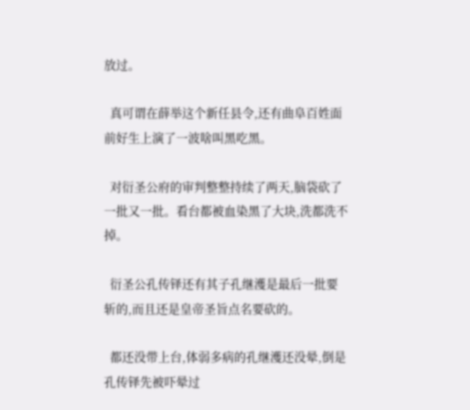放过。

  真可谓在薛举这个新任县令,还有曲阜百姓面前好生上演了一波啥叫黑吃黑。

  对衍圣公府的审判整整持续了两天,脑袋砍了一批又一批。看台都被血染黑了大块,洗都洗不掉。

  衍圣公孔传铎还有其子孔继濩是最后一批要斩的,而且还是皇帝圣旨点名要砍的。

  都还没带上台,体弱多病的孔继濩还没晕,倒是孔传铎先被吓晕过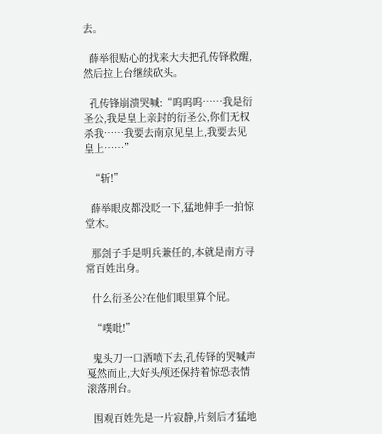去。

  薛举很贴心的找来大夫把孔传铎救醒,然后拉上台继续砍头。

  孔传锋崩溃哭喊:“呜呜呜……我是衍圣公,我是皇上亲封的衍圣公,你们无权杀我……我要去南京见皇上,我要去见皇上……”

  “斩!”

  薛举眼皮都没眨一下,猛地伸手一拍惊堂木。

  那刽子手是明兵兼任的,本就是南方寻常百姓出身。

  什么衍圣公?在他们眼里算个屁。

  “噗吡!”

  鬼头刀一口酒喷下去,孔传铎的哭喊声戛然而止,大好头颅还保持着惊恐表情滚落刑台。

  围观百姓先是一片寂静,片刻后才猛地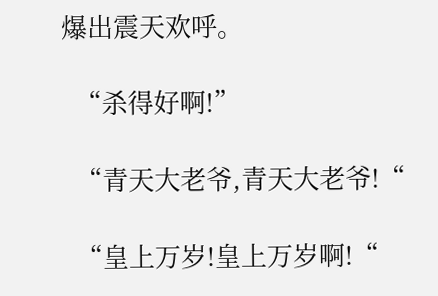爆出震天欢呼。

  “杀得好啊!”

  “青天大老爷,青天大老爷!“

  “皇上万岁!皇上万岁啊!“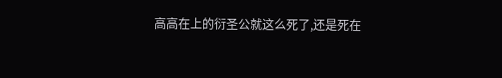高高在上的衍圣公就这么死了,还是死在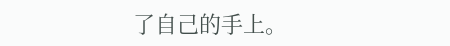了自己的手上。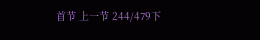首节 上一节 244/479下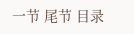一节 尾节 目录